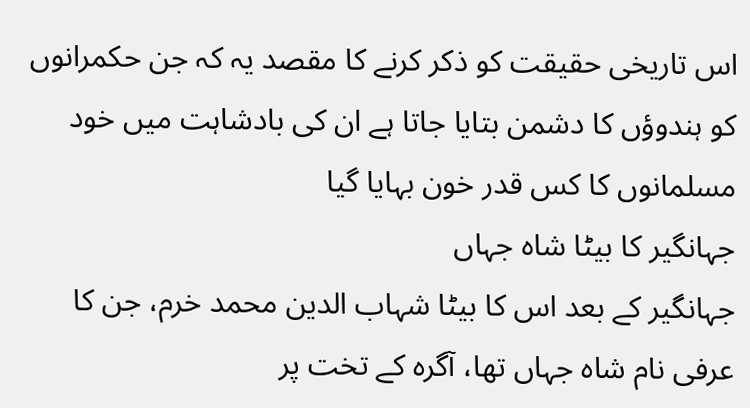اس تاریخی حقیقت کو ذکر کرنے کا مقصد یہ کہ جن حکمرانوں کو ہندوؤں کا دشمن بتایا جاتا ہے ان کی بادشاہت میں خود مسلمانوں کا کس قدر خون بہایا گیا
جہانگیر کا بیٹا شاہ جہاں
جہانگیر کے بعد اس کا بیٹا شہاب الدین محمد خرم، جن کا عرفی نام شاہ جہاں تھا، آگرہ کے تخت پر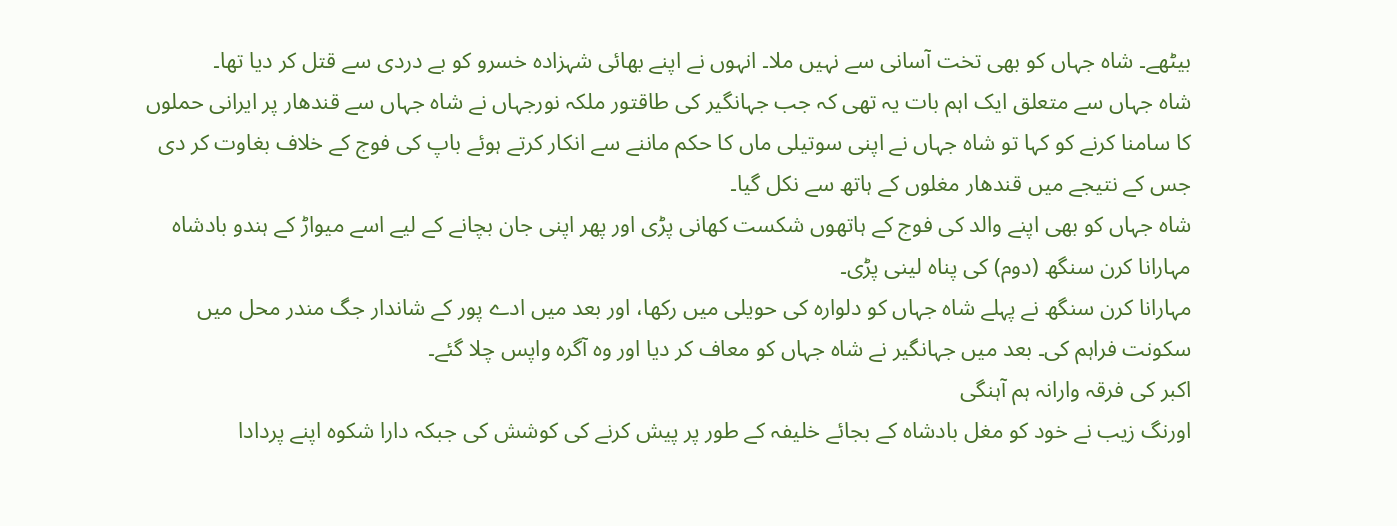بیٹھے۔ شاہ جہاں کو بھی تخت آسانی سے نہیں ملا۔ انہوں نے اپنے بھائی شہزادہ خسرو کو بے دردی سے قتل کر دیا تھا۔
شاہ جہاں سے متعلق ایک اہم بات یہ تھی کہ جب جہانگیر کی طاقتور ملکہ نورجہاں نے شاہ جہاں سے قندھار پر ایرانی حملوں کا سامنا کرنے کو کہا تو شاہ جہاں نے اپنی سوتیلی ماں کا حکم ماننے سے انکار کرتے ہوئے باپ کی فوج کے خلاف بغاوت کر دی جس کے نتیجے میں قندھار مغلوں کے ہاتھ سے نکل گیا۔
شاہ جہاں کو بھی اپنے والد کی فوج کے ہاتھوں شکست کھانی پڑی اور پھر اپنی جان بچانے کے لیے اسے میواڑ کے ہندو بادشاہ مہارانا کرن سنگھ (دوم) کی پناہ لینی پڑی۔
مہارانا کرن سنگھ نے پہلے شاہ جہاں کو دلوارہ کی حویلی میں رکھا، اور بعد میں ادے پور کے شاندار جگ مندر محل میں سکونت فراہم کی۔ بعد میں جہانگیر نے شاہ جہاں کو معاف کر دیا اور وہ آگرہ واپس چلا گئے۔
اکبر کی فرقہ وارانہ ہم آہنگی
اورنگ زیب نے خود کو مغل بادشاہ کے بجائے خلیفہ کے طور پر پیش کرنے کی کوشش کی جبکہ دارا شکوہ اپنے پردادا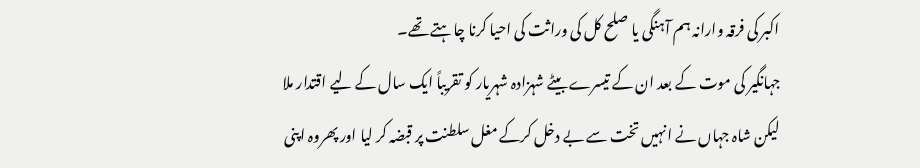اکبر کی فرقہ وارانہ ہم آہنگی یا صلح کل کی وراثت کی احیا کرنا چاہتے تھے۔
جہانگیر کی موت کے بعد ان کے تیسرے بیٹے شہزادہ شہریار کو تقریباً ایک سال کے لیے اقتدار ملا لیکن شاہ جہاں نے انہیں تخت سے بے دخل کرکے مغل سلطنت پر قبضہ کر لیا اور پھروہ اپنی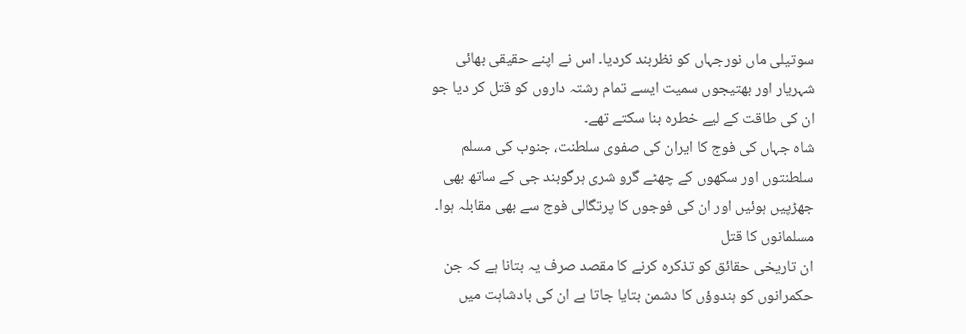سوتیلی ماں نورجہاں کو نظربند کردیا۔ اس نے اپنے حقیقی بھائی شہریار اور بھتیجوں سمیت ایسے تمام رشتہ داروں کو قتل کر دیا جو ان کی طاقت کے لیے خطرہ بنا سکتے تھے۔
شاہ جہاں کی فوج کا ایران کی صفوی سلطنت، جنوب کی مسلم سلطنتوں اور سکھوں کے چھٹے گرو شری ہرگوبند جی کے ساتھ بھی جھڑپیں ہوئیں اور ان کی فوجوں کا پرتگالی فوج سے بھی مقابلہ ہوا۔
مسلمانوں کا قتل
ان تاریخی حقائق کو تذکرہ کرنے کا مقصد صرف یہ بتانا ہے کہ جن حکمرانوں کو ہندوؤں کا دشمن بتایا جاتا ہے ان کی بادشاہت میں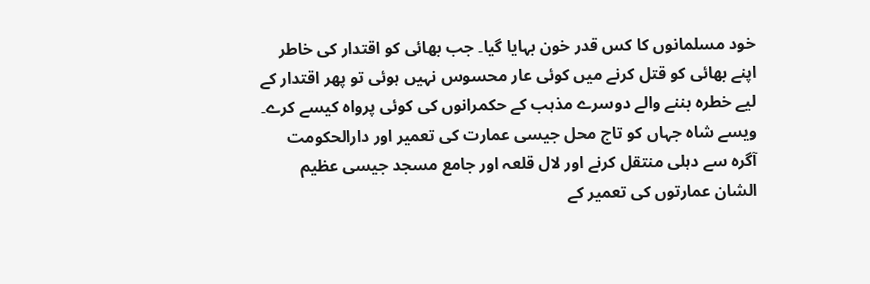خود مسلمانوں کا کس قدر خون بہایا گیا۔ جب بھائی کو اقتدار کی خاطر اپنے بھائی کو قتل کرنے میں کوئی عار محسوس نہیں ہوئی تو پھر اقتدار کے لیے خطرہ بننے والے دوسرے مذہب کے حکمرانوں کی کوئی پرواہ کیسے کرے۔
ویسے شاہ جہاں کو تاج محل جیسی عمارت کی تعمیر اور دارالحکومت آگرہ سے دہلی منتقل کرنے اور لال قلعہ اور جامع مسجد جیسی عظیم الشان عمارتوں کی تعمیر کے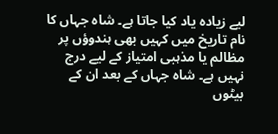لیے زیادہ یاد کیا جاتا ہے۔ شاہ جہاں کا نام تاریخ میں کہیں بھی ہندوؤں پر مظالم یا مذہبی امتیاز کے لیے درج نہیں ہے۔ شاہ جہاں کے بعد ان کے بیٹوں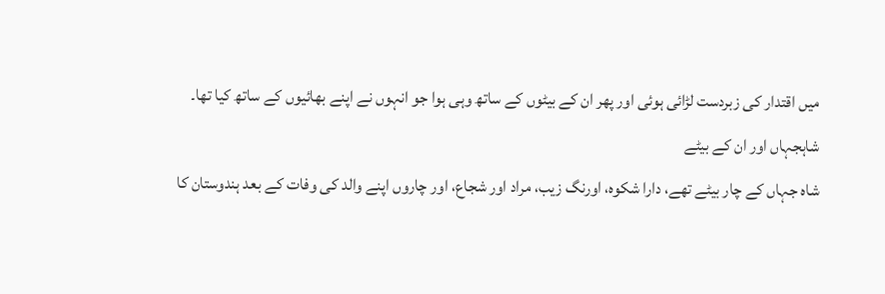میں اقتدار کی زبردست لڑائی ہوئی اور پھر ان کے بیٹوں کے ساتھ وہی ہوا جو انہوں نے اپنے بھائیوں کے ساتھ کیا تھا۔
شاہجہاں اور ان کے بیٹے
شاہ جہاں کے چار بیٹے تھے، دارا شکوہ، اورنگ زیب، مراد اور شجاع، اور چاروں اپنے والد کی وفات کے بعد ہندوستان کا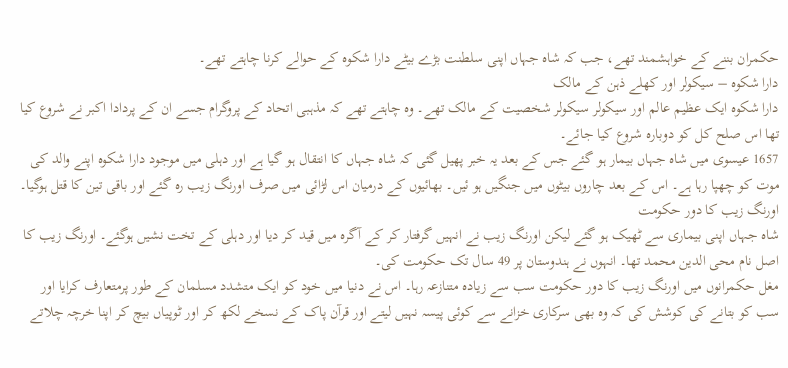حکمران بننے کے خواہشمند تھے، جب کہ شاہ جہاں اپنی سلطنت بڑے بیٹے دارا شکوہ کے حوالے کرنا چاہتے تھے۔
دارا شکوہ – سیکولر اور کھلے ذہن کے مالک
دارا شکوہ ایک عظیم عالم اور سیکولر سیکولر شخصیت کے مالک تھے۔ وہ چاہتے تھے کہ مذہبی اتحاد کے پروگرام جسے ان کے پردادا اکبر نے شروع کیا تھا اس صلح کل کو دوبارہ شروع کیا جائے۔
1657 عیسوی میں شاہ جہاں بیمار ہو گئے جس کے بعد یہ خبر پھیل گئی کہ شاہ جہاں کا انتقال ہو گیا ہے اور دہلی میں موجود دارا شکوہ اپنے والد کی موت کو چھپا رہا ہے۔ اس کے بعد چاروں بیٹوں میں جنگیں ہو ئیں۔ بھائیوں کے درمیان اس لڑائی میں صرف اورنگ زیب رہ گئے اور باقی تین کا قتل ہوگیا۔
اورنگ زیب کا دور حکومت
شاہ جہاں اپنی بیماری سے ٹھیک ہو گئے لیکن اورنگ زیب نے انہیں گرفتار کر کے آگرہ میں قید کر دیا اور دہلی کے تخت نشیں ہوگئے۔ اورنگ زیب کا اصل نام محی الدین محمد تھا۔ انہوں نے ہندوستان پر 49 سال تک حکومت کی۔
مغل حکمرانوں میں اورنگ زیب کا دور حکومت سب سے زیادہ متنازعہ رہا۔ اس نے دنیا میں خود کو ایک متشدد مسلمان کے طور پرمتعارف کرایا اور سب کو بتانے کی کوشش کی کہ وہ بھی سرکاری خزانے سے کوئی پیسہ نہیں لیتے اور قرآن پاک کے نسخے لکھ کر اور ٹوپیاں بیچ کر اپنا خرچہ چلاتے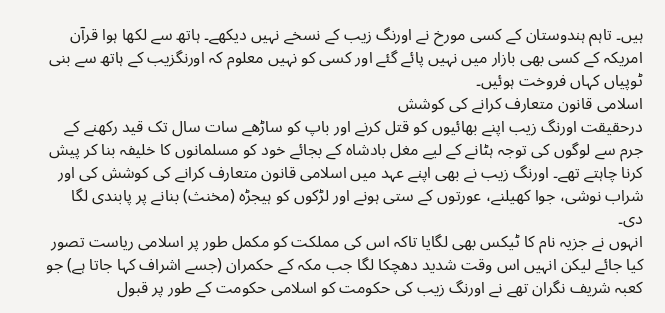ہیں۔ تاہم ہندوستان کے کسی مورخ نے اورنگ زیب کے نسخے نہیں دیکھے۔ ہاتھ سے لکھا ہوا قرآن امریکہ کے کسی بھی بازار میں نہیں پائے گئے اور کسی کو نہیں معلوم کہ اورنگزیب کے ہاتھ سے بنی ٹوپیاں کہاں فروخت ہوئیں۔
اسلامی قانون متعارف کرانے کی کوشش
درحقیقت اورنگ زیب اپنے بھائیوں کو قتل کرنے اور باپ کو ساڑھے سات سال تک قید رکھنے کے جرم سے لوگوں کی توجہ ہٹانے کے لیے مغل بادشاہ کے بجائے خود کو مسلمانوں کا خلیفہ بنا کر پیش کرنا چاہتے تھے۔ اورنگ زیب نے بھی اپنے عہد میں اسلامی قانون متعارف کرانے کی کوشش کی اور شراب نوشی، جوا کھیلنے، عورتوں کے ستی ہونے اور لڑکوں کو ہیجڑہ (مخنث) بنانے پر پابندی لگا دی۔
انہوں نے جزیہ نام کا ٹیکس بھی لگایا تاکہ اس کی مملکت کو مکمل طور پر اسلامی ریاست تصور کیا جائے لیکن انہیں اس وقت شدید دھچکا لگا جب مکہ کے حکمران (جسے اشراف کہا جاتا ہے) جو کعبہ شریف نگران تھے نے اورنگ زیب کی حکومت کو اسلامی حکومت کے طور پر قبول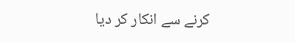کرنے سے انکار کر دیا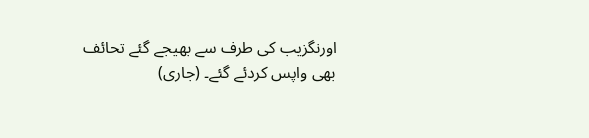اورنگزیب کی طرف سے بھیجے گئے تحائف بھی واپس کردئے گئے۔ (جاری)